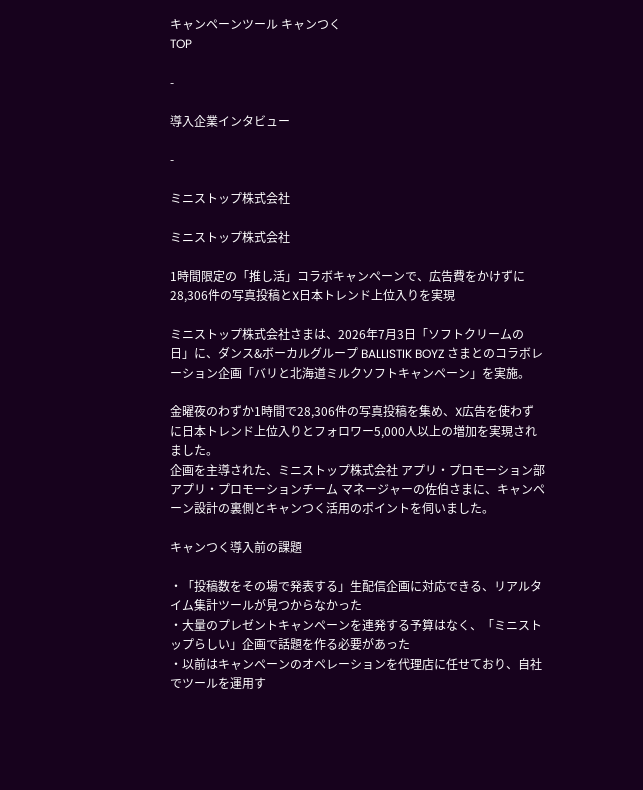キャンペーンツール キャンつく
TOP

-

導入企業インタビュー

-

ミニストップ株式会社

ミニストップ株式会社

1時間限定の「推し活」コラボキャンペーンで、広告費をかけずに28,306件の写真投稿とX日本トレンド上位入りを実現

ミニストップ株式会社さまは、2026年7月3日「ソフトクリームの日」に、ダンス&ボーカルグループ BALLISTIK BOYZ さまとのコラボレーション企画「バリと北海道ミルクソフトキャンペーン」を実施。

金曜夜のわずか1時間で28,306件の写真投稿を集め、X広告を使わずに日本トレンド上位入りとフォロワー5,000人以上の増加を実現されました。
企画を主導された、ミニストップ株式会社 アプリ・プロモーション部 アプリ・プロモーションチーム マネージャーの佐伯さまに、キャンペーン設計の裏側とキャンつく活用のポイントを伺いました。

キャンつく導入前の課題

・「投稿数をその場で発表する」生配信企画に対応できる、リアルタイム集計ツールが見つからなかった
・大量のプレゼントキャンペーンを連発する予算はなく、「ミニストップらしい」企画で話題を作る必要があった
・以前はキャンペーンのオペレーションを代理店に任せており、自社でツールを運用す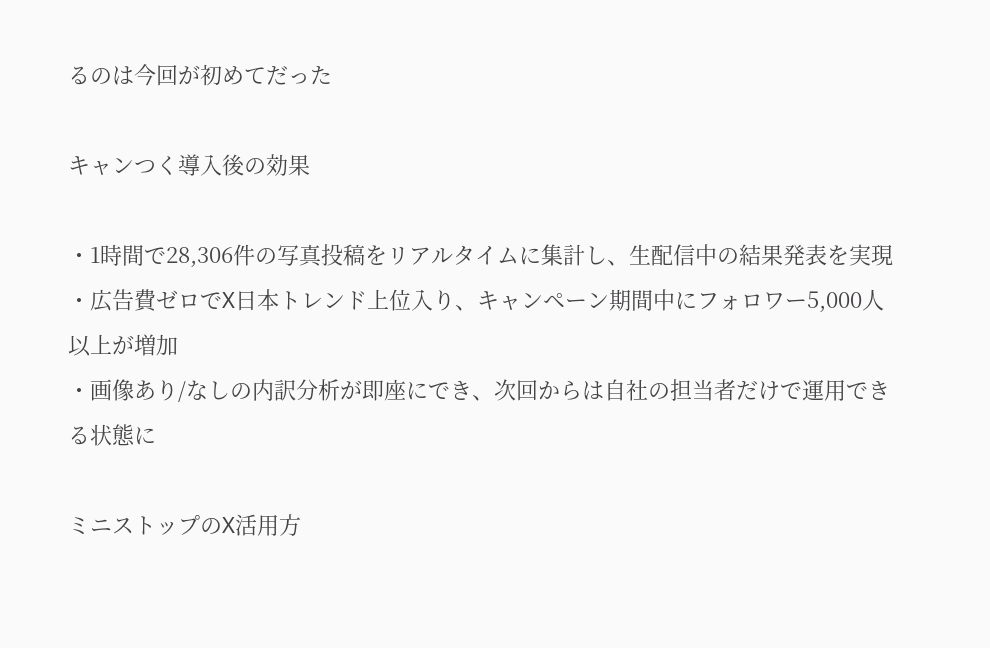るのは今回が初めてだった

キャンつく導入後の効果

・1時間で28,306件の写真投稿をリアルタイムに集計し、生配信中の結果発表を実現
・広告費ゼロでX日本トレンド上位入り、キャンペーン期間中にフォロワー5,000人以上が増加
・画像あり/なしの内訳分析が即座にでき、次回からは自社の担当者だけで運用できる状態に

ミニストップのX活用方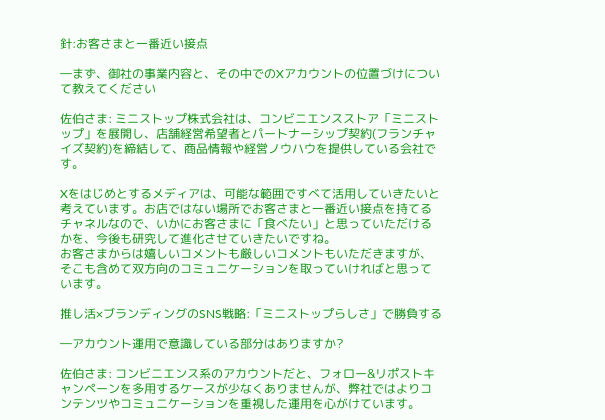針:お客さまと一番近い接点

―まず、御社の事業内容と、その中でのXアカウントの位置づけについて教えてください

佐伯さま: ミニストップ株式会社は、コンビニエンスストア「ミニストップ」を展開し、店舗経営希望者とパートナーシップ契約(フランチャイズ契約)を締結して、商品情報や経営ノウハウを提供している会社です。

Xをはじめとするメディアは、可能な範囲ですべて活用していきたいと考えています。お店ではない場所でお客さまと一番近い接点を持てるチャネルなので、いかにお客さまに「食べたい」と思っていただけるかを、今後も研究して進化させていきたいですね。
お客さまからは嬉しいコメントも厳しいコメントもいただきますが、そこも含めて双方向のコミュニケーションを取っていければと思っています。

推し活×ブランディングのSNS戦略:「ミニストップらしさ」で勝負する

―アカウント運用で意識している部分はありますか?

佐伯さま: コンビニエンス系のアカウントだと、フォロー&リポストキャンペーンを多用するケースが少なくありませんが、弊社ではよりコンテンツやコミュニケーションを重視した運用を心がけています。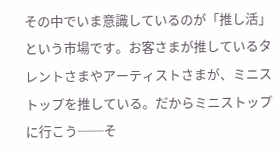その中でいま意識しているのが「推し活」という市場です。お客さまが推しているタレントさまやアーティストさまが、ミニストップを推している。だからミニストップに行こう──そ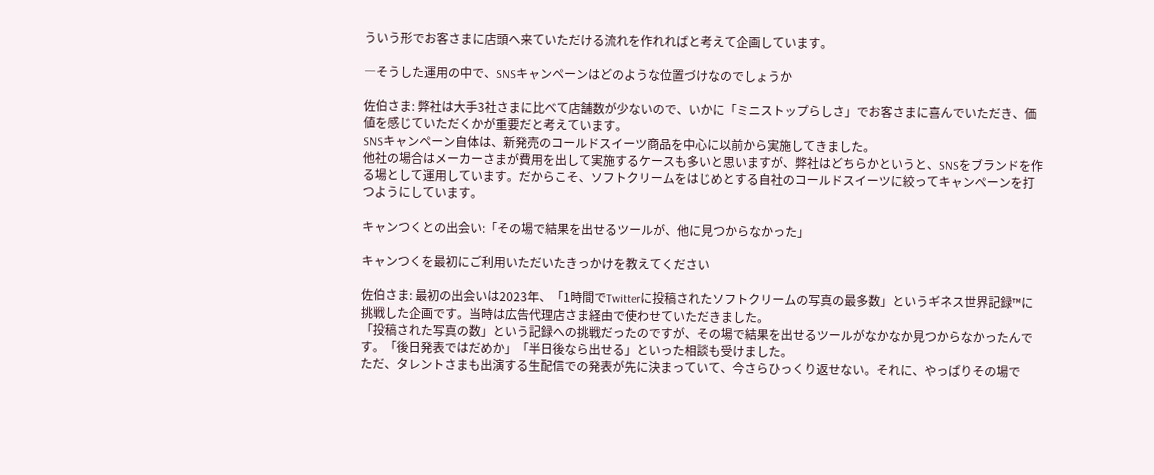ういう形でお客さまに店頭へ来ていただける流れを作れればと考えて企画しています。

―そうした運用の中で、SNSキャンペーンはどのような位置づけなのでしょうか

佐伯さま: 弊社は大手3社さまに比べて店舗数が少ないので、いかに「ミニストップらしさ」でお客さまに喜んでいただき、価値を感じていただくかが重要だと考えています。
SNSキャンペーン自体は、新発売のコールドスイーツ商品を中心に以前から実施してきました。
他社の場合はメーカーさまが費用を出して実施するケースも多いと思いますが、弊社はどちらかというと、SNSをブランドを作る場として運用しています。だからこそ、ソフトクリームをはじめとする自社のコールドスイーツに絞ってキャンペーンを打つようにしています。

キャンつくとの出会い:「その場で結果を出せるツールが、他に見つからなかった」

キャンつくを最初にご利用いただいたきっかけを教えてください

佐伯さま: 最初の出会いは2023年、「1時間でTwitterに投稿されたソフトクリームの写真の最多数」というギネス世界記録™に挑戦した企画です。当時は広告代理店さま経由で使わせていただきました。
「投稿された写真の数」という記録への挑戦だったのですが、その場で結果を出せるツールがなかなか見つからなかったんです。「後日発表ではだめか」「半日後なら出せる」といった相談も受けました。
ただ、タレントさまも出演する生配信での発表が先に決まっていて、今さらひっくり返せない。それに、やっぱりその場で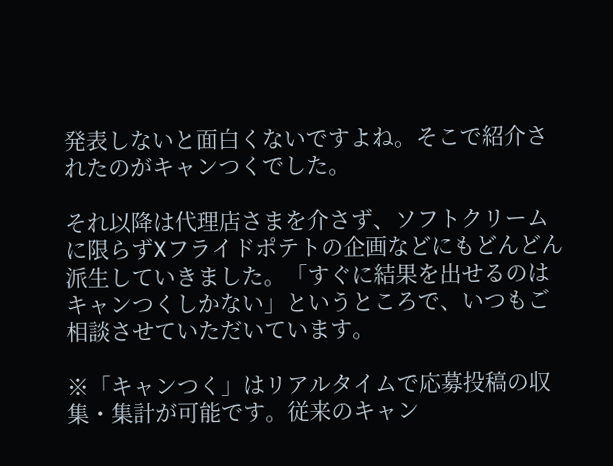発表しないと面白くないですよね。そこで紹介されたのがキャンつくでした。

それ以降は代理店さまを介さず、ソフトクリームに限らずXフライドポテトの企画などにもどんどん派生していきました。「すぐに結果を出せるのはキャンつくしかない」というところで、いつもご相談させていただいています。

※「キャンつく」はリアルタイムで応募投稿の収集・集計が可能です。従来のキャン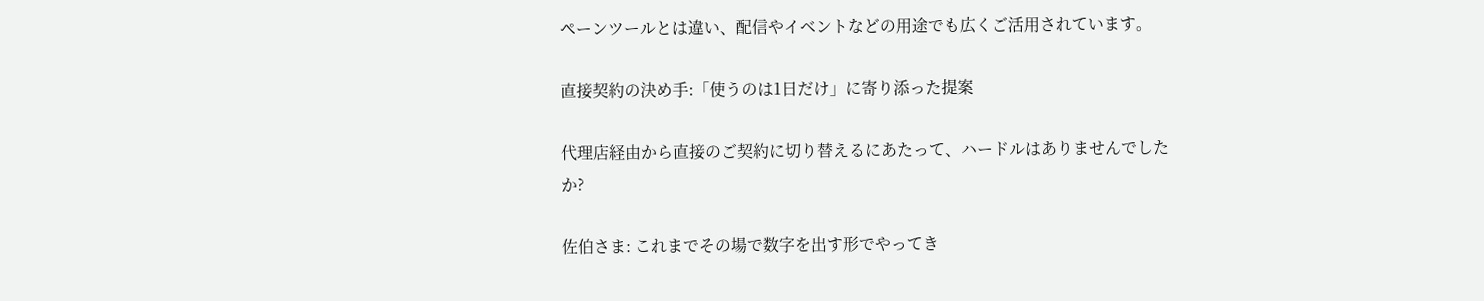ペーンツールとは違い、配信やイベントなどの用途でも広くご活用されています。

直接契約の決め手:「使うのは1日だけ」に寄り添った提案

代理店経由から直接のご契約に切り替えるにあたって、ハードルはありませんでしたか?

佐伯さま: これまでその場で数字を出す形でやってき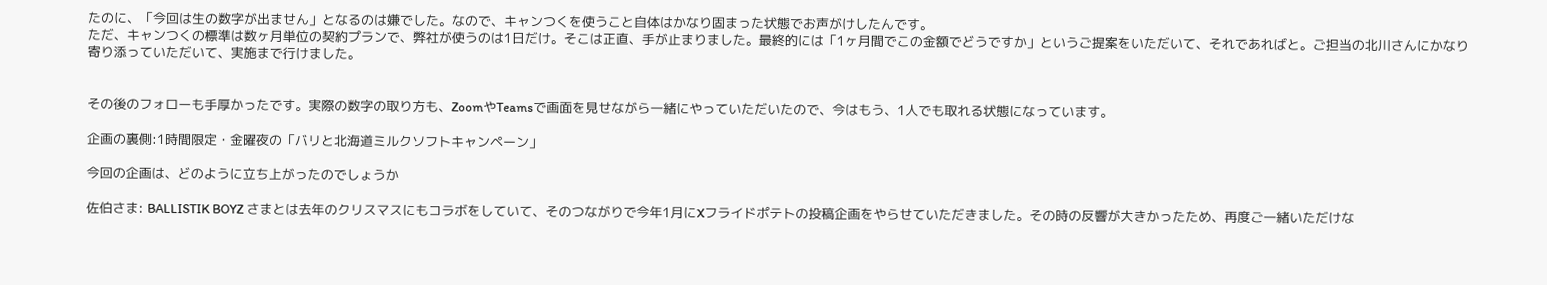たのに、「今回は生の数字が出ません」となるのは嫌でした。なので、キャンつくを使うこと自体はかなり固まった状態でお声がけしたんです。
ただ、キャンつくの標準は数ヶ月単位の契約プランで、弊社が使うのは1日だけ。そこは正直、手が止まりました。最終的には「1ヶ月間でこの金額でどうですか」というご提案をいただいて、それであればと。ご担当の北川さんにかなり寄り添っていただいて、実施まで行けました。


その後のフォローも手厚かったです。実際の数字の取り方も、ZoomやTeamsで画面を見せながら一緒にやっていただいたので、今はもう、1人でも取れる状態になっています。

企画の裏側:1時間限定・金曜夜の「バリと北海道ミルクソフトキャンペーン」

今回の企画は、どのように立ち上がったのでしょうか

佐伯さま: BALLISTIK BOYZ さまとは去年のクリスマスにもコラボをしていて、そのつながりで今年1月にXフライドポテトの投稿企画をやらせていただきました。その時の反響が大きかったため、再度ご一緒いただけな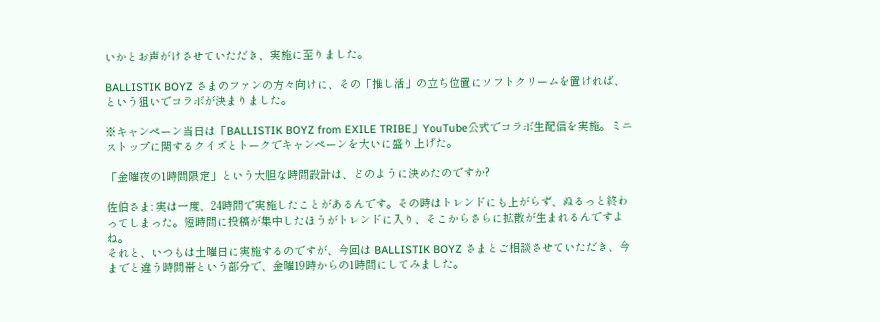いかとお声がけさせていただき、実施に至りました。

BALLISTIK BOYZ さまのファンの方々向けに、その「推し活」の立ち位置にソフトクリームを置ければ、という狙いでコラボが決まりました。

※キャンペーン当日は「BALLISTIK BOYZ from EXILE TRIBE」YouTube公式でコラボ生配信を実施。ミニストップに関するクイズとトークでキャンペーンを大いに盛り上げた。

「金曜夜の1時間限定」という大胆な時間設計は、どのように決めたのですか?

佐伯さま: 実は一度、24時間で実施したことがあるんです。その時はトレンドにも上がらず、ぬるっと終わってしまった。短時間に投稿が集中したほうがトレンドに入り、そこからさらに拡散が生まれるんですよね。
それと、いつもは土曜日に実施するのですが、今回は BALLISTIK BOYZ さまとご相談させていただき、今までと違う時間帯という部分で、金曜19時からの1時間にしてみました。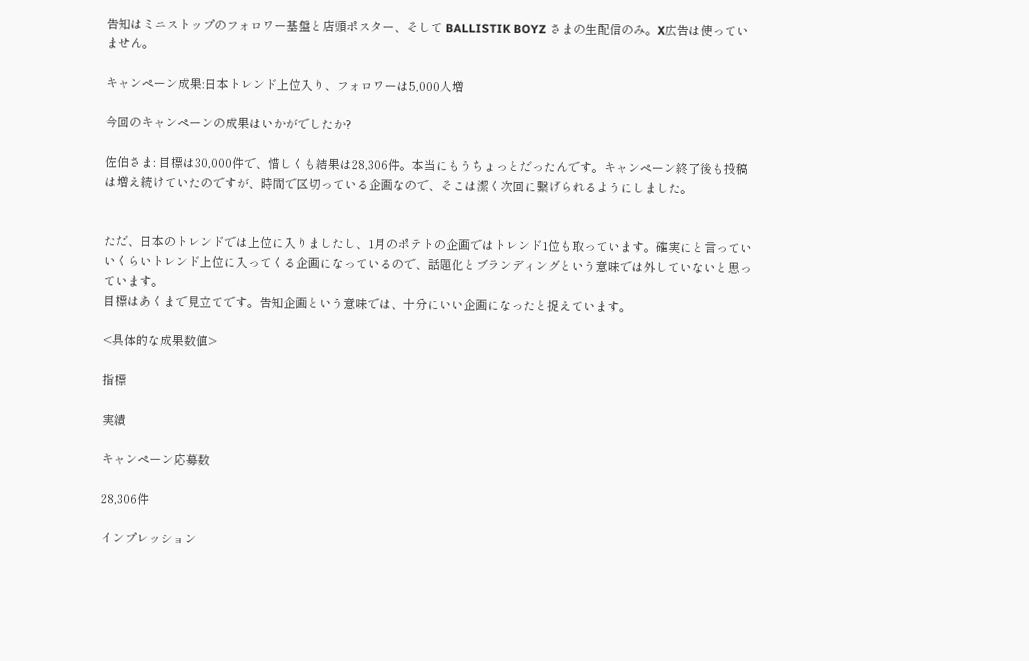告知はミニストップのフォロワー基盤と店頭ポスター、そして BALLISTIK BOYZ さまの生配信のみ。X広告は使っていません。

キャンペーン成果:日本トレンド上位入り、フォロワーは5,000人増

今回のキャンペーンの成果はいかがでしたか?

佐伯さま: 目標は30,000件で、惜しくも結果は28,306件。本当にもうちょっとだったんです。キャンペーン終了後も投稿は増え続けていたのですが、時間で区切っている企画なので、そこは潔く次回に繋げられるようにしました。


ただ、日本のトレンドでは上位に入りましたし、1月のポテトの企画ではトレンド1位も取っています。確実にと言っていいくらいトレンド上位に入ってくる企画になっているので、話題化とブランディングという意味では外していないと思っています。
目標はあくまで見立てです。告知企画という意味では、十分にいい企画になったと捉えています。

<具体的な成果数値>

指標

実績

キャンペーン応募数

28,306件

インプレッション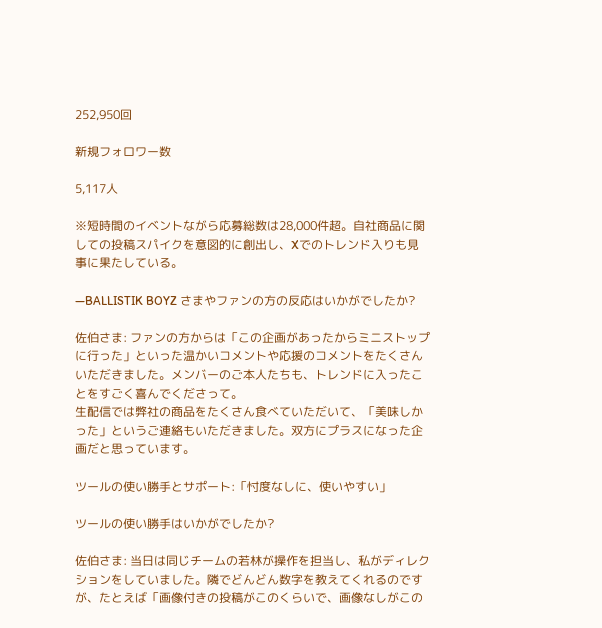252,950回

新規フォロワー数

5,117人

※短時間のイベントながら応募総数は28,000件超。自社商品に関しての投稿スパイクを意図的に創出し、Xでのトレンド入りも見事に果たしている。

―BALLISTIK BOYZ さまやファンの方の反応はいかがでしたか?

佐伯さま: ファンの方からは「この企画があったからミニストップに行った」といった温かいコメントや応援のコメントをたくさんいただきました。メンバーのご本人たちも、トレンドに入ったことをすごく喜んでくださって。
生配信では弊社の商品をたくさん食べていただいて、「美味しかった」というご連絡もいただきました。双方にプラスになった企画だと思っています。

ツールの使い勝手とサポート:「忖度なしに、使いやすい」

ツールの使い勝手はいかがでしたか?

佐伯さま: 当日は同じチームの若林が操作を担当し、私がディレクションをしていました。隣でどんどん数字を教えてくれるのですが、たとえば「画像付きの投稿がこのくらいで、画像なしがこの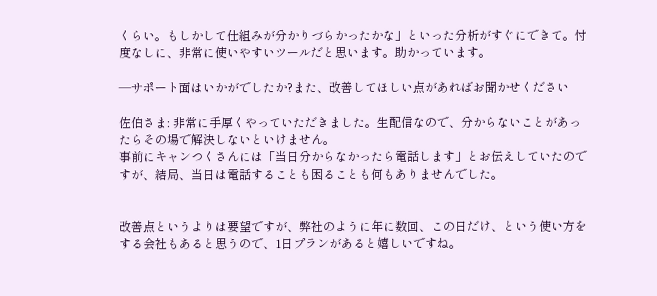くらい。もしかして仕組みが分かりづらかったかな」といった分析がすぐにできて。忖度なしに、非常に使いやすいツールだと思います。助かっています。

―サポート面はいかがでしたか?また、改善してほしい点があればお聞かせください

佐伯さま: 非常に手厚くやっていただきました。生配信なので、分からないことがあったらその場で解決しないといけません。
事前にキャンつくさんには「当日分からなかったら電話します」とお伝えしていたのですが、結局、当日は電話することも困ることも何もありませんでした。


改善点というよりは要望ですが、弊社のように年に数回、この日だけ、という使い方をする会社もあると思うので、1日プランがあると嬉しいですね。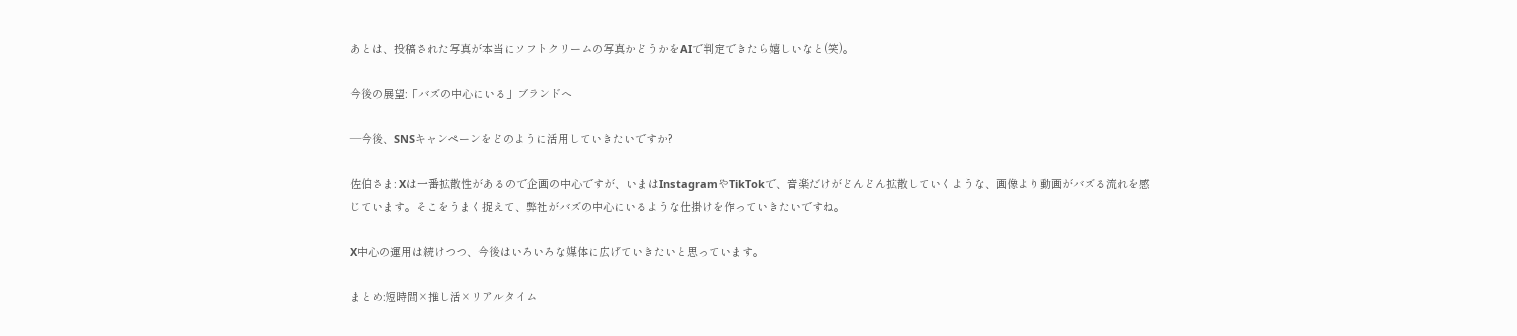あとは、投稿された写真が本当にソフトクリームの写真かどうかをAIで判定できたら嬉しいなと(笑)。

今後の展望:「バズの中心にいる」ブランドへ

―今後、SNSキャンペーンをどのように活用していきたいですか?

佐伯さま: Xは一番拡散性があるので企画の中心ですが、いまはInstagramやTikTokで、音楽だけがどんどん拡散していくような、画像より動画がバズる流れを感じています。そこをうまく捉えて、弊社がバズの中心にいるような仕掛けを作っていきたいですね。

X中心の運用は続けつつ、今後はいろいろな媒体に広げていきたいと思っています。

まとめ:短時間×推し活×リアルタイム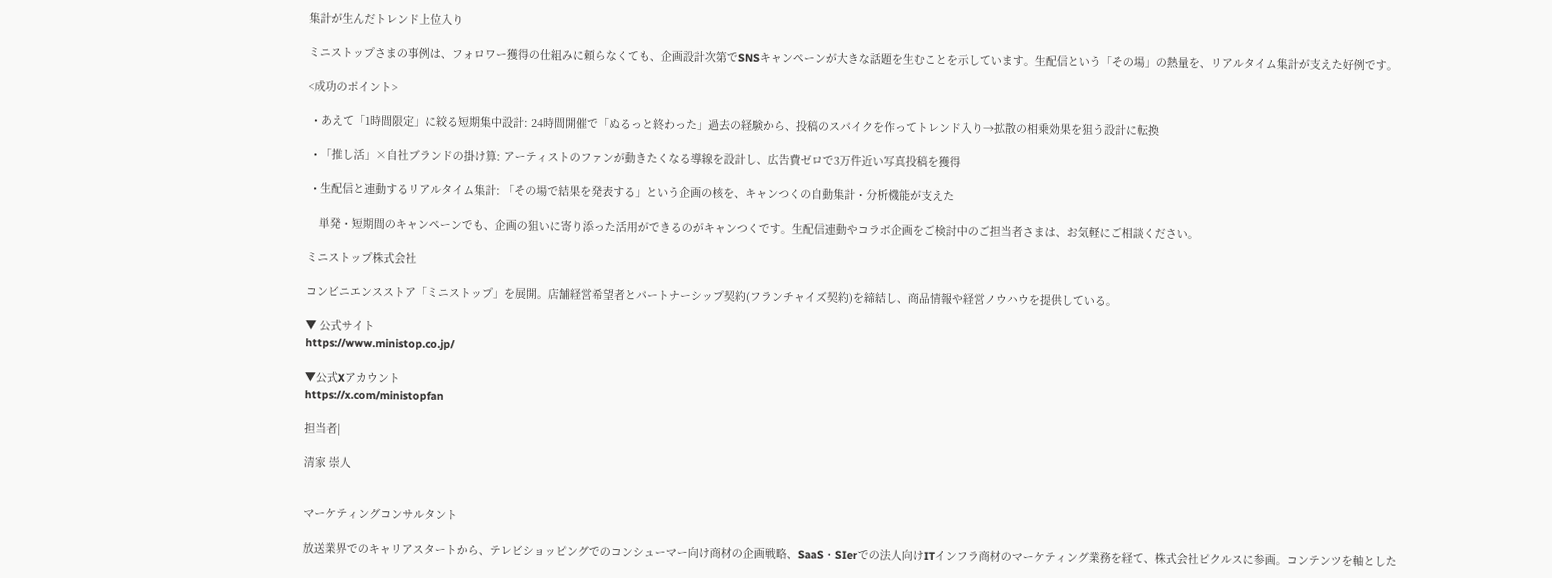集計が生んだトレンド上位入り

ミニストップさまの事例は、フォロワー獲得の仕組みに頼らなくても、企画設計次第でSNSキャンペーンが大きな話題を生むことを示しています。生配信という「その場」の熱量を、リアルタイム集計が支えた好例です。

<成功のポイント>

  • あえて「1時間限定」に絞る短期集中設計: 24時間開催で「ぬるっと終わった」過去の経験から、投稿のスパイクを作ってトレンド入り→拡散の相乗効果を狙う設計に転換

  • 「推し活」×自社ブランドの掛け算: アーティストのファンが動きたくなる導線を設計し、広告費ゼロで3万件近い写真投稿を獲得

  • 生配信と連動するリアルタイム集計: 「その場で結果を発表する」という企画の核を、キャンつくの自動集計・分析機能が支えた

    単発・短期間のキャンペーンでも、企画の狙いに寄り添った活用ができるのがキャンつくです。生配信連動やコラボ企画をご検討中のご担当者さまは、お気軽にご相談ください。

ミニストップ株式会社

コンビニエンスストア「ミニストップ」を展開。店舗経営希望者とパートナーシップ契約(フランチャイズ契約)を締結し、商品情報や経営ノウハウを提供している。

▼ 公式サイト
https://www.ministop.co.jp/

▼公式Xアカウント
https://x.com/ministopfan

担当者|

清家 崇人


マーケティングコンサルタント

放送業界でのキャリアスタートから、テレビショッピングでのコンシューマー向け商材の企画戦略、SaaS・SIerでの法人向けITインフラ商材のマーケティング業務を経て、株式会社ピクルスに参画。コンテンツを軸とした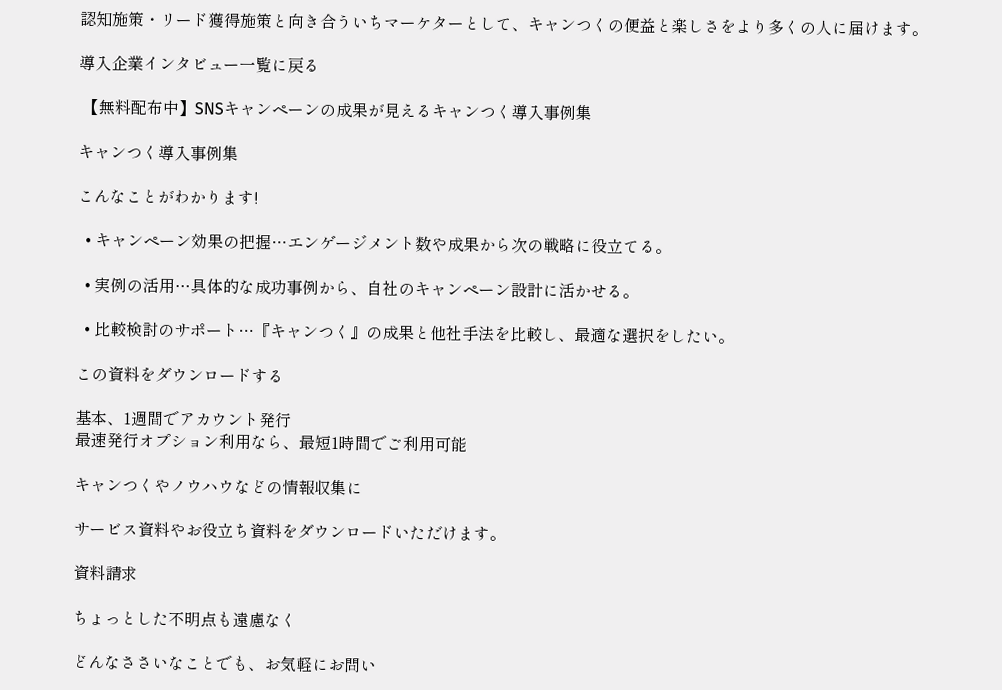認知施策・リード獲得施策と向き合ういちマーケターとして、キャンつくの便益と楽しさをより多くの人に届けます。

導入企業インタビュー一覧に戻る

 【無料配布中】SNSキャンペーンの成果が見えるキャンつく導入事例集

キャンつく導入事例集

こんなことがわかります!

  • キャンペーン効果の把握…エンゲージメント数や成果から次の戦略に役立てる。

  • 実例の活用…具体的な成功事例から、自社のキャンペーン設計に活かせる。

  • 比較検討のサポート…『キャンつく』の成果と他社手法を比較し、最適な選択をしたい。

この資料をダウンロードする

基本、1週間でアカウント発行
最速発行オプション利用なら、最短1時間でご利用可能

キャンつくやノウハウなどの情報収集に

サービス資料やお役立ち資料をダウンロードいただけます。

資料請求

ちょっとした不明点も遠慮なく

どんなささいなことでも、お気軽にお問い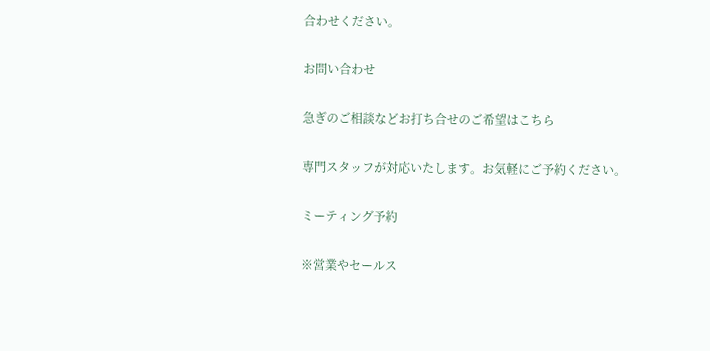合わせください。

お問い合わせ

急ぎのご相談などお打ち合せのご希望はこちら

専門スタッフが対応いたします。お気軽にご予約ください。

ミーティング予約

※営業やセールス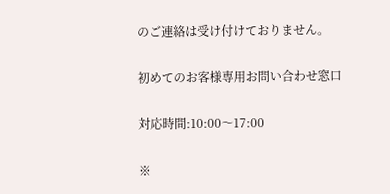のご連絡は受け付けておりません。

初めてのお客様専用お問い合わせ窓口

対応時間:10:00〜17:00

※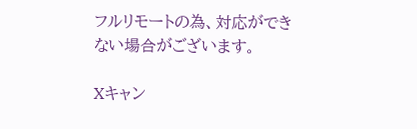フルリモートの為、対応ができない場合がございます。

Xキャン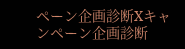ペーン企画診断Xキャンペーン企画診断